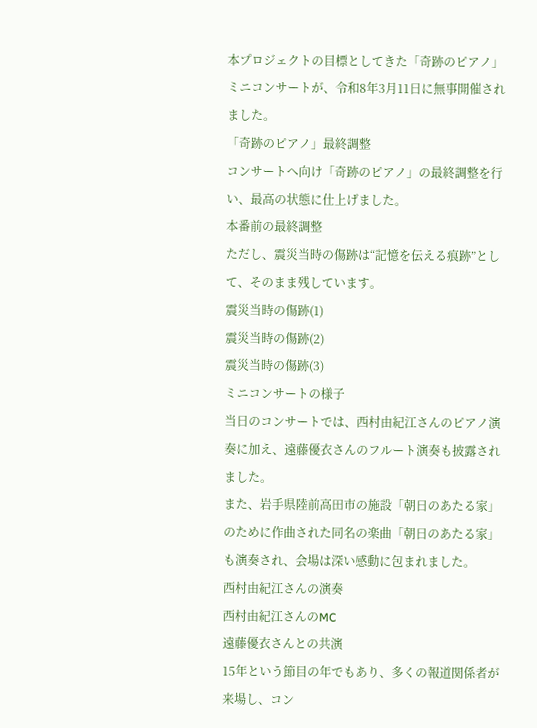本プロジェクトの目標としてきた「奇跡のピアノ」ミニコンサートが、令和8年3月11日に無事開催されました。
「奇跡のピアノ」最終調整
コンサートへ向け「奇跡のピアノ」の最終調整を行い、最高の状態に仕上げました。
本番前の最終調整
ただし、震災当時の傷跡は“記憶を伝える痕跡”として、そのまま残しています。
震災当時の傷跡(1)
震災当時の傷跡(2)
震災当時の傷跡(3)
ミニコンサートの様子
当日のコンサートでは、西村由紀江さんのピアノ演奏に加え、遠藤優衣さんのフルート演奏も披露されました。
また、岩手県陸前高田市の施設「朝日のあたる家」のために作曲された同名の楽曲「朝日のあたる家」も演奏され、会場は深い感動に包まれました。
西村由紀江さんの演奏
西村由紀江さんのMC
遠藤優衣さんとの共演
15年という節目の年でもあり、多くの報道関係者が来場し、コン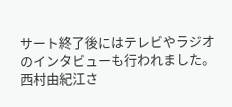サート終了後にはテレビやラジオのインタビューも行われました。
西村由紀江さ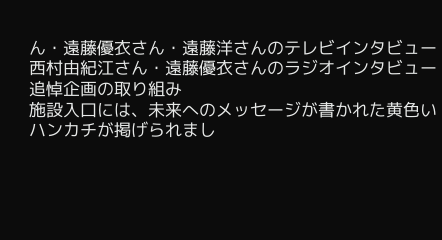ん・遠藤優衣さん・遠藤洋さんのテレビインタビュー
西村由紀江さん・遠藤優衣さんのラジオインタビュー
追悼企画の取り組み
施設入口には、未来へのメッセージが書かれた黄色いハンカチが掲げられまし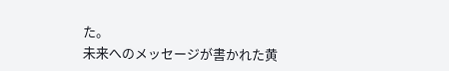た。
未来へのメッセージが書かれた黄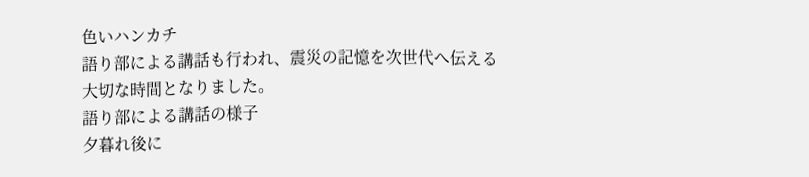色いハンカチ
語り部による講話も行われ、震災の記憶を次世代へ伝える大切な時間となりました。
語り部による講話の様子
夕暮れ後に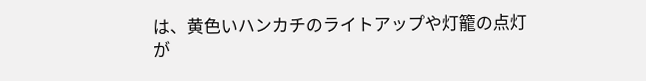は、黄色いハンカチのライトアップや灯籠の点灯が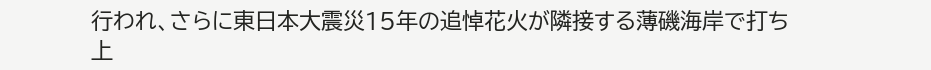行われ、さらに東日本大震災15年の追悼花火が隣接する薄磯海岸で打ち上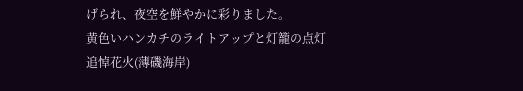げられ、夜空を鮮やかに彩りました。
黄色いハンカチのライトアップと灯籠の点灯
追悼花火(薄磯海岸)